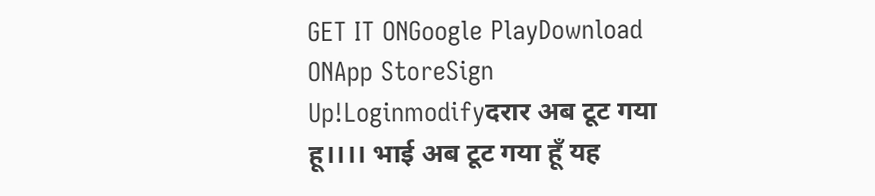GET IT ONGoogle PlayDownload ONApp StoreSign Up!Loginmodifyदरार अब टूट गया हू।।।। भाई अब टूट गया हूँ यह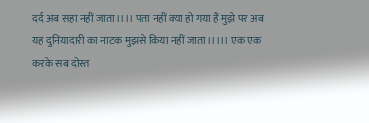दर्द अब सहा नहीं जाता।।।। पता नहीं क्या हो गया हैं मुझे पर अब यह दुनियादारी का नाटक मुझसे किया नहीं जाता।।।।। एक एक करके सब दोस्त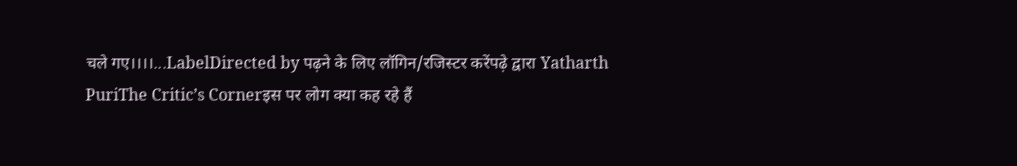चले गए।।।।...LabelDirected by पढ़ने के लिए लॉगिन/रजिस्टर करेंपढ़े द्वारा Yatharth PuriThe Critic’s Cornerइस पर लोग क्या कह रहे हैं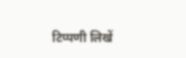टिप्पणी लिखें